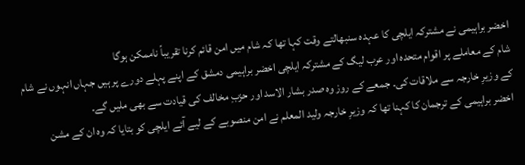اخضر براہیمی نے مشترکہ ایلچی کا عہدہ سنبھالتے وقت کہا تھا کہ شام میں امن قائم کرنا تقریباً ناممکن ہوگا
شام کے معاملے پر اقوام متحدہ اور عرب لیگ کے مشترکہ ایلچی اخضر براہیمی دمشق کے اپنے پہلے دورے پر ہیں جہاں انہوں نے شام کے وزیرِ خارجہ سے ملاقات کی۔ جمعے کے روز وہ صدر بشار الاسد اور حزبِ مخالف کی قیادت سے بھی ملیں گے۔
اخضر براہیمی کے ترجمان کا کہنا تھا کہ وزیرِ خارجہ ولید المعلم نے امن منصوبے کے لیے آئے ایلچی کو بتایا کہ وہ ان کے مشن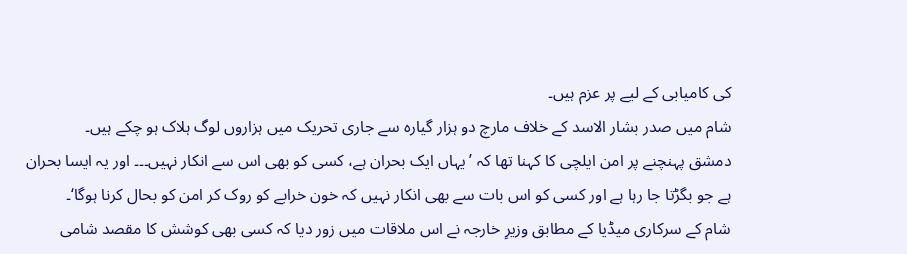کی کامیابی کے لیے پر عزم ہیں۔
شام میں صدر بشار الاسد کے خلاف مارچ دو ہزار گیارہ سے جاری تحریک میں ہزاروں لوگ ہلاک ہو چکے ہیں۔
دمشق پہنچنے پر امن ایلچی کا کہنا تھا کہ ’یہاں ایک بحران ہے، کسی کو بھی اس سے انکار نہیں۔۔۔ اور یہ ایسا بحران ہے جو بگڑتا جا رہا ہے اور کسی کو اس بات سے بھی انکار نہیں کہ خون خرابے کو روک کر امن کو بحال کرنا ہوگا‘۔
شام کے سرکاری میڈیا کے مطابق وزیرِ خارجہ نے اس ملاقات میں زور دیا کہ کسی بھی کوشش کا مقصد شامی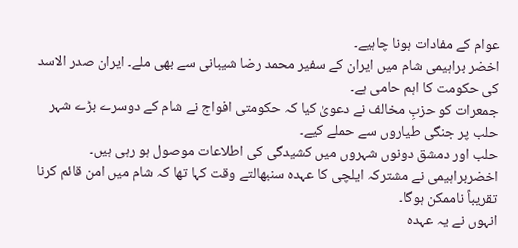عوام کے مفادات ہونا چاہیے۔
اخضر براہیمی شام میں ایران کے سفیر محمد رضا شیبانی سے بھی ملے۔ ایران صدر الاسد کی حکومت کا اہم حامی ہے۔
جمعرات کو حزبِ مخالف نے دعویٰ کیا کہ حکومتی افواج نے شام کے دوسرے بڑے شہر حلب پر جنگی طیاروں سے حملے کیے۔
حلب اور دمشق دونوں شہروں میں کشیدگی کی اطلاعات موصول ہو رہی ہیں۔
اخضربراہیمی نے مشترکہ ایلچی کا عہدہ سنبھالتے وقت کہا تھا کہ شام میں امن قائم کرنا تقریباً ناممکن ہوگا۔
انہوں نے یہ عہدہ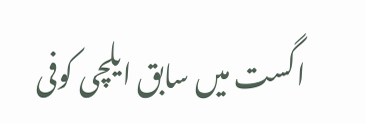اگست میں سابق ایلچی کوفی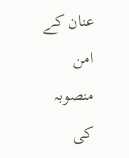عنان کے امن منصوبہ کی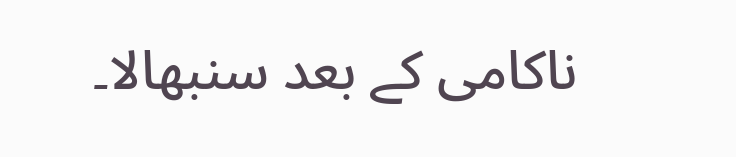ناکامی کے بعد سنبھالا۔